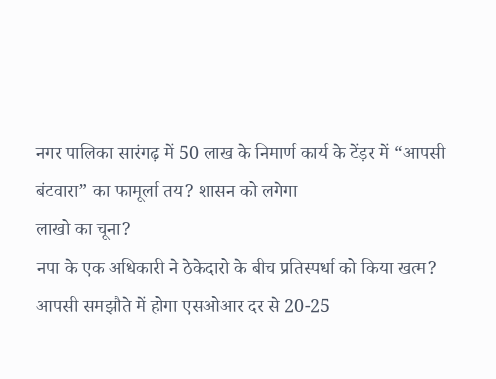नगर पालिका सारंगढ़ में 50 लाख के निमार्ण कार्य के टेंड़र में “आपसी बंटवारा” का फामूर्ला तय? शासन को लगेगा
लाखो का चूना?
नपा के एक अधिकारी ने ठेकेदारो के बीच प्रतिस्पर्धा को किया खत्म?
आपसी समझौते में होगा एसओआर दर से 20-25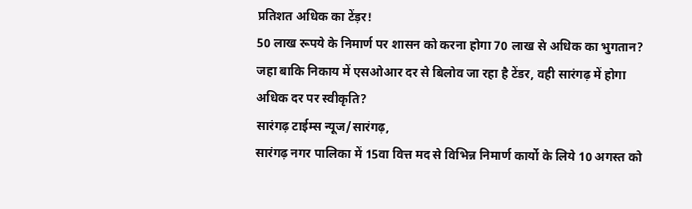प्रतिशत अधिक का टेंड़र!
50 लाख रूपये के निमार्ण पर शासन को करना होगा 70 लाख से अधिक का भुगतान?
जहा बाकि निकाय में एसओआर दर से बिलोव जा रहा है टेंडर, वही सारंगढ़ में होगा अधिक दर पर स्वीकृति?
सारंगढ़ टाईम्स न्यूज/सारंगढ़,
सारंगढ़ नगर पालिका में 15वा वित्त मद से विभिन्न निमार्ण कार्यो के लिये 10 अगस्त को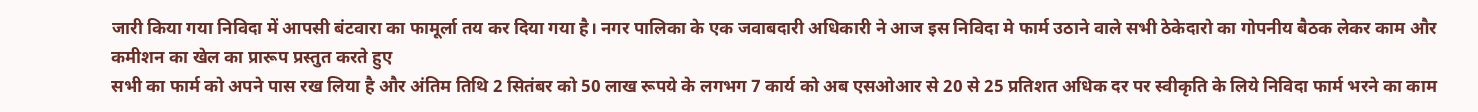जारी किया गया निविदा में आपसी बंटवारा का फामूर्ला तय कर दिया गया है। नगर पालिका के एक जवाबदारी अधिकारी ने आज इस निविदा मे फार्म उठाने वाले सभी ठेकेदारो का गोपनीय बैठक लेकर काम और कमीशन का खेल का प्रारूप प्रस्तुत करते हुए
सभी का फार्म को अपने पास रख लिया है और अंतिम तिथि 2 सितंबर को 50 लाख रूपये के लगभग 7 कार्य को अब एसओआर से 20 से 25 प्रतिशत अधिक दर पर स्वीकृति के लिये निविदा फार्म भरने का काम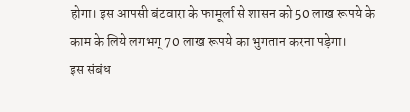होगा। इस आपसी बंटवारा के फामूर्ला से शासन को 50 लाख रूपये के काम के लिये लगभग् 70 लाख रूपये का भुगतान करना पड़ेगा।
इस संबंध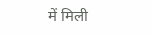में मिली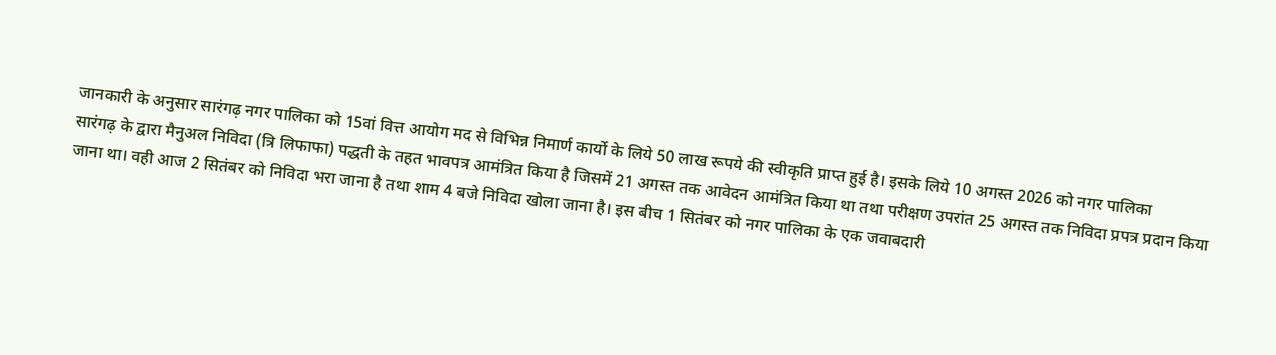जानकारी के अनुसार सारंगढ़ नगर पालिका को 15वां वित्त आयोग मद से विभिन्न निमार्ण कार्यो के लिये 50 लाख रूपये की स्वीकृति प्राप्त हुई है। इसके लिये 10 अगस्त 2026 को नगर पालिका
सारंगढ़ के द्वारा मैनुअल निविदा (त्रि लिफाफा) पद्धती के तहत भावपत्र आमंत्रित किया है जिसमें 21 अगस्त तक आवेदन आमंत्रित किया था तथा परीक्षण उपरांत 25 अगस्त तक निविदा प्रपत्र प्रदान किया जाना था। वही आज 2 सितंबर को निविदा भरा जाना है तथा शाम 4 बजे निविदा खोला जाना है। इस बीच 1 सितंबर को नगर पालिका के एक जवाबदारी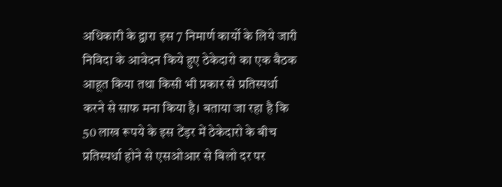अधिकारी के द्वारा इस 7 निमार्ण कार्यो के लिये जारी निविदा के आवेदन किये हुए ठेकेदारो का एक बैठक आहूत किया तथा किसी भी प्रकार से प्रतिस्पर्धा करने से साफ मना किया है। बताया जा रहा है कि 50 लाख रूपये के इस टेंड़र में ठेकेदारो के बीच प्रतिस्पर्धा होने से एसओआर से बिलो दर पर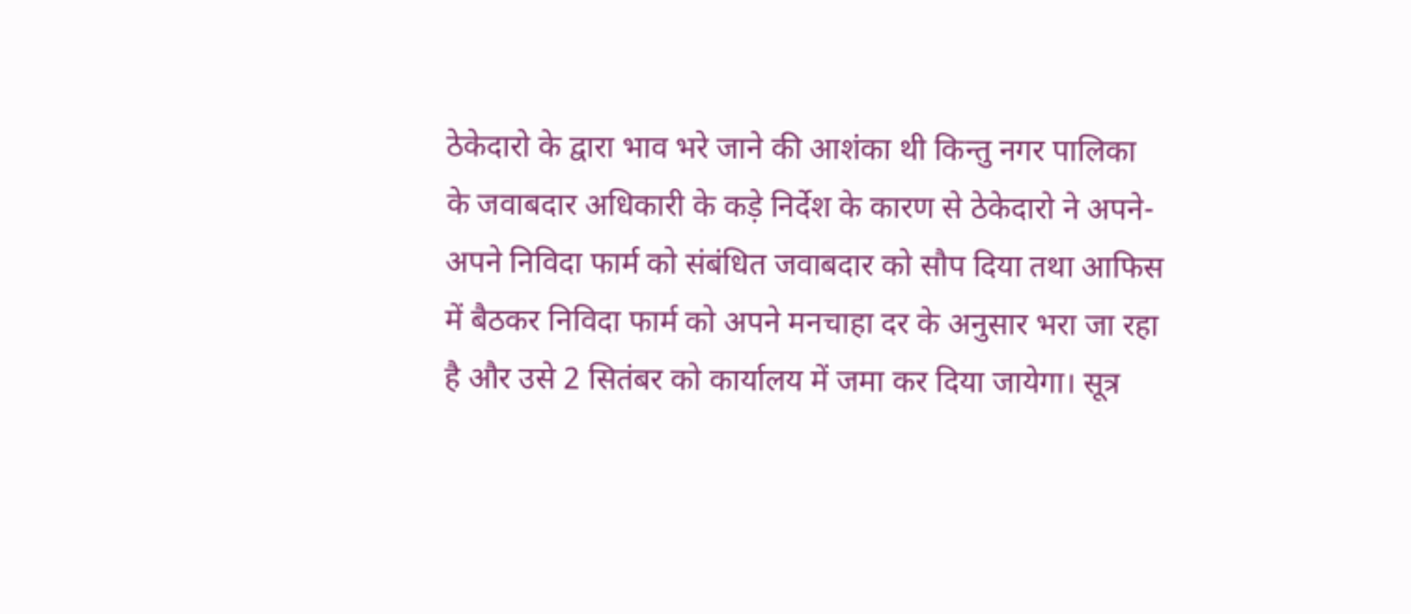ठेकेदारो के द्वारा भाव भरे जाने की आशंका थी किन्तु नगर पालिका के जवाबदार अधिकारी के कड़े निर्देश के कारण से ठेकेदारो ने अपने-अपने निविदा फार्म को संबंधित जवाबदार को सौप दिया तथा आफिस में बैठकर निविदा फार्म को अपने मनचाहा दर के अनुसार भरा जा रहा है और उसे 2 सितंबर को कार्यालय में जमा कर दिया जायेगा। सूत्र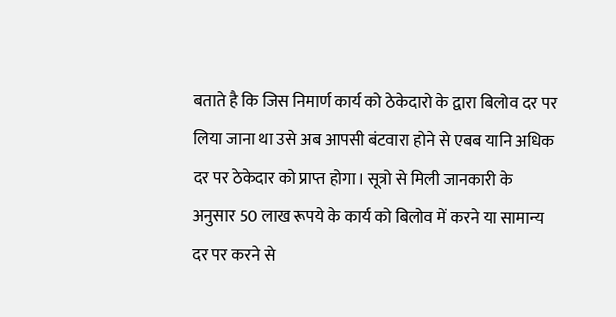बताते है कि जिस निमार्ण कार्य को ठेकेदारो के द्वारा बिलोव दर पर लिया जाना था उसे अब आपसी बंटवारा होने से एबब यानि अधिक दर पर ठेकेदार को प्राप्त होगा। सूत्रो से मिली जानकारी के अनुसार 50 लाख रूपये के कार्य को बिलोव में करने या सामान्य दर पर करने से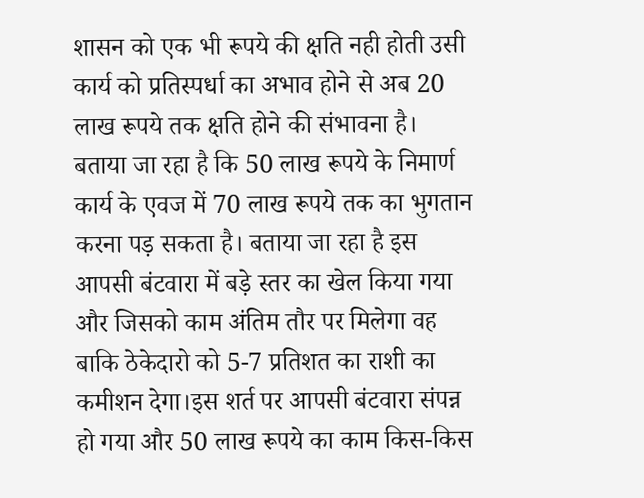शासन को एक भी रूपये की क्षति नही होती उसी कार्य को प्रतिस्पर्धा का अभाव होने से अब 20 लाख रूपये तक क्षति होने की संभावना है। बताया जा रहा है कि 50 लाख रूपये के निमार्ण कार्य के एवज में 70 लाख रूपये तक का भुगतान करना पड़ सकता है। बताया जा रहा है इस आपसी बंटवारा में बड़े स्तर का खेल किया गया और जिसको काम अंतिम तौर पर मिलेगा वह बाकि ठेकेदारो को 5-7 प्रतिशत का राशी का कमीशन देगा।इस शर्त पर आपसी बंटवारा संपन्न हो गया और 50 लाख रूपये का काम किस-किस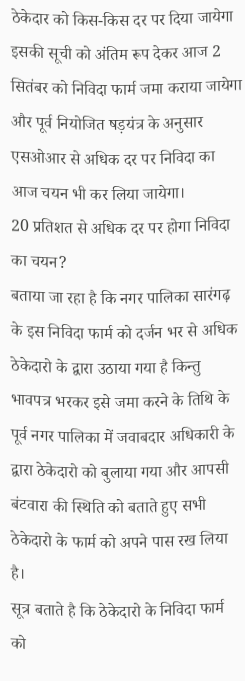ठेकेदार को किस-किस दर पर दिया जायेगा इसकी सूची को अंतिम रूप देकर आज 2 सितंबर को निविदा फार्म जमा कराया जायेगा और पूर्व नियोजित षड़यंत्र के अनुसार एसओआर से अधिक दर पर निविदा का आज चयन भी कर लिया जायेगा।
20 प्रतिशत से अधिक दर पर होगा निविदा का चयन?
बताया जा रहा है कि नगर पालिका सारंगढ़ के इस निविदा फार्म को दर्जन भर से अधिक ठेकेदारो के द्वारा उठाया गया है किन्तु भावपत्र भरकर इसे जमा करने के तिथि के पूर्व नगर पालिका में जवाबदार अधिकारी के द्वारा ठेकेदारो को बुलाया गया और आपसी बंटवारा की स्थिति को बताते हुए सभी ठेकेदारो के फार्म को अपने पास रख लिया है।
सूत्र बताते है कि ठेकेदारो के निविदा फार्म को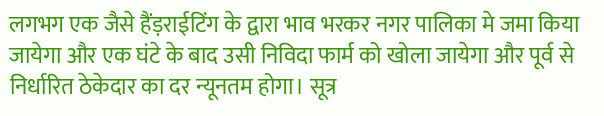लगभग एक जैसे हैंड़राईटिंग के द्वारा भाव भरकर नगर पालिका मे जमा किया जायेगा और एक घंटे के बाद उसी निविदा फार्म को खोला जायेगा और पूर्व से निर्धारित ठेकेदार का दर न्यूनतम होगा। सूत्र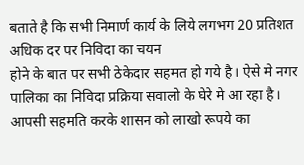बताते है कि सभी निमार्ण कार्य के लिये लगभग 20 प्रतिशत अधिक दर पर निविदा का चयन
होने के बात पर सभी ठेकेदार सहमत हो गये है। ऐसे मे नगर पालिका का निविदा प्रक्रिया सवालो के घेरे मे आ रहा है। आपसी सहमति करके शासन को लाखो रूपये का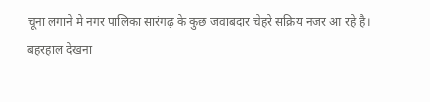चूना लगाने मे नगर पालिका सारंगढ़ के कुछ जवाबदार चेहरे सक्रिय नजर आ रहे है।
बहरहाल देखना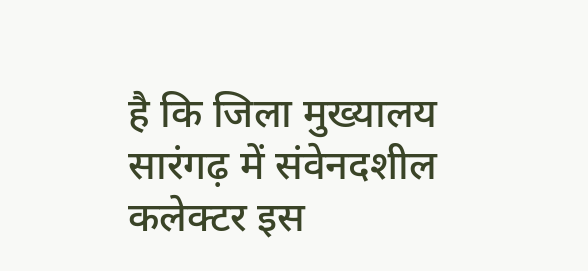है कि जिला मुख्यालय सारंगढ़ में संवेनदशील कलेक्टर इस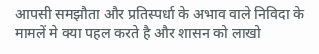आपसी समझौता और प्रतिस्पर्धा के अभाव वाले निविदा के मामलें मे क्या पहल करते है और शासन को लाखो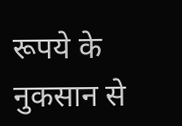रूपये के नुकसान से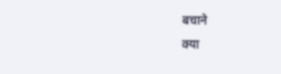बचाने
क्या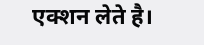एक्शन लेते है।